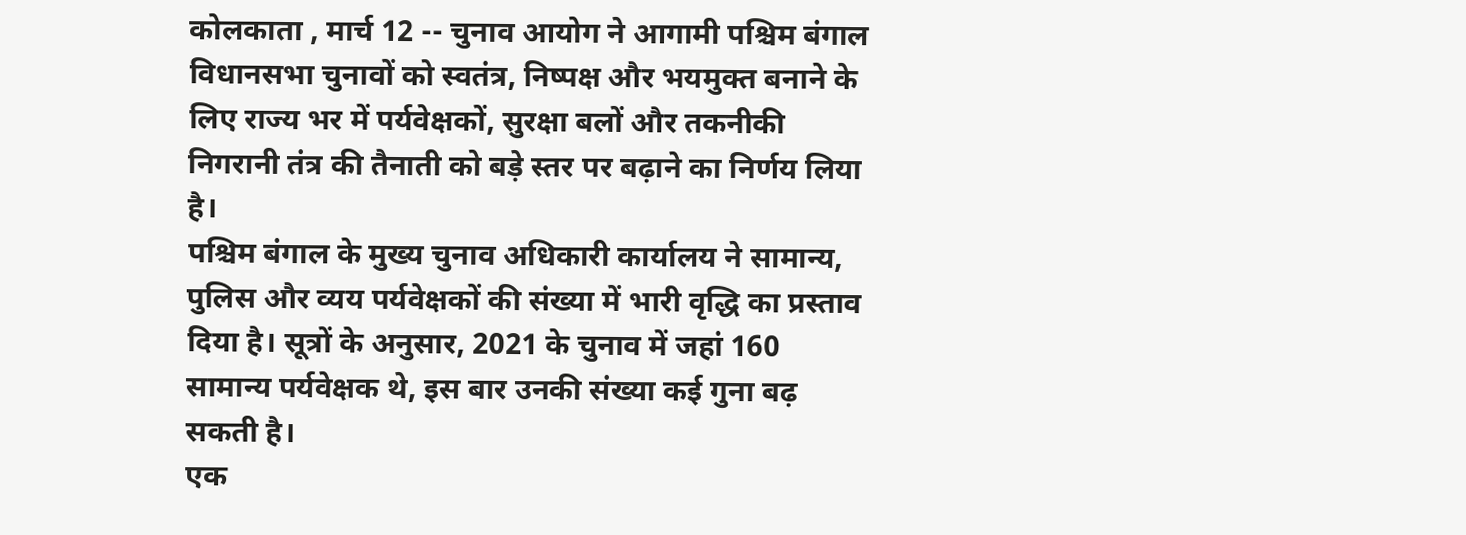कोलकाता , मार्च 12 -- चुनाव आयोग ने आगामी पश्चिम बंगाल विधानसभा चुनावों को स्वतंत्र, निष्पक्ष और भयमुक्त बनाने के लिए राज्य भर में पर्यवेक्षकों, सुरक्षा बलों और तकनीकी निगरानी तंत्र की तैनाती को बड़े स्तर पर बढ़ाने का निर्णय लिया है।
पश्चिम बंगाल के मुख्य चुनाव अधिकारी कार्यालय ने सामान्य, पुलिस और व्यय पर्यवेक्षकों की संख्या में भारी वृद्धि का प्रस्ताव दिया है। सूत्रों के अनुसार, 2021 के चुनाव में जहां 160 सामान्य पर्यवेक्षक थे, इस बार उनकी संख्या कई गुना बढ़ सकती है।
एक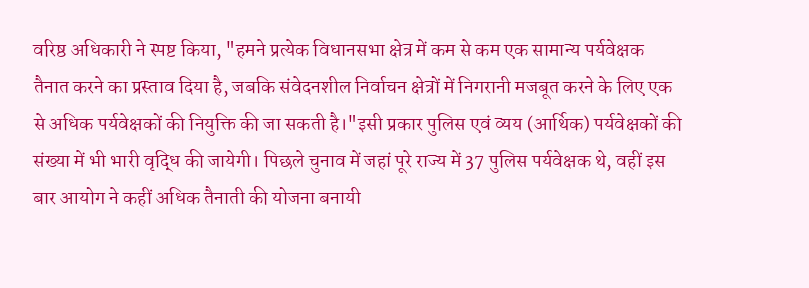वरिष्ठ अधिकारी ने स्पष्ट किया, "हमने प्रत्येक विधानसभा क्षेत्र में कम से कम एक सामान्य पर्यवेक्षक तैनात करने का प्रस्ताव दिया है, जबकि संवेदनशील निर्वाचन क्षेत्रों में निगरानी मजबूत करने के लिए एक से अधिक पर्यवेक्षकों की नियुक्ति की जा सकती है।"इसी प्रकार पुलिस एवं व्यय (आर्थिक) पर्यवेक्षकों की संख्या में भी भारी वृद्धि की जायेगी। पिछले चुनाव में जहां पूरे राज्य में 37 पुलिस पर्यवेक्षक थे, वहीं इस बार आयोग ने कहीं अधिक तैनाती की योजना बनायी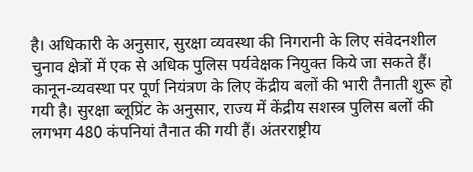है। अधिकारी के अनुसार, सुरक्षा व्यवस्था की निगरानी के लिए संवेदनशील चुनाव क्षेत्रों में एक से अधिक पुलिस पर्यवेक्षक नियुक्त किये जा सकते हैं।
कानून-व्यवस्था पर पूर्ण नियंत्रण के लिए केंद्रीय बलों की भारी तैनाती शुरू हो गयी है। सुरक्षा ब्लूप्रिंट के अनुसार, राज्य में केंद्रीय सशस्त्र पुलिस बलों की लगभग 480 कंपनियां तैनात की गयी हैं। अंतरराष्ट्रीय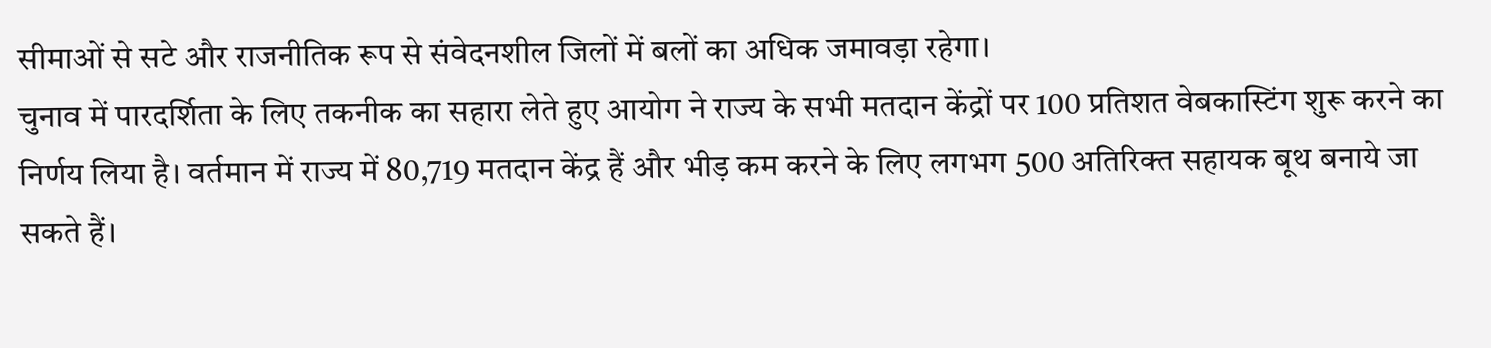सीमाओं से सटे और राजनीतिक रूप से संवेदनशील जिलों में बलों का अधिक जमावड़ा रहेगा।
चुनाव में पारदर्शिता के लिए तकनीक का सहारा लेते हुए आयोग ने राज्य के सभी मतदान केंद्रों पर 100 प्रतिशत वेबकास्टिंग शुरू करने का निर्णय लिया है। वर्तमान में राज्य में 80,719 मतदान केंद्र हैं और भीड़ कम करने के लिए लगभग 500 अतिरिक्त सहायक बूथ बनाये जा सकते हैं।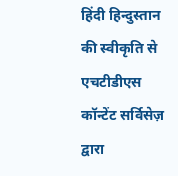हिंदी हिन्दुस्तान की स्वीकृति से एचटीडीएस कॉन्टेंट सर्विसेज़ द्वारा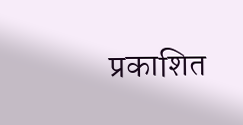प्रकाशित